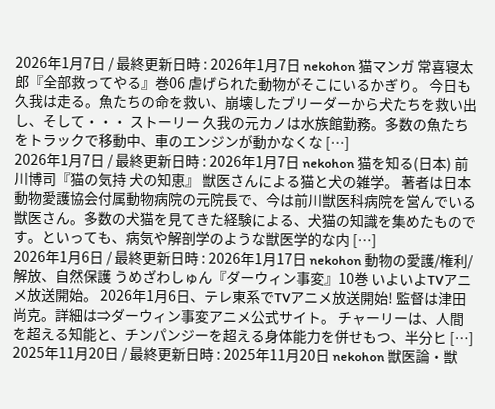2026年1月7日 / 最終更新日時 : 2026年1月7日 nekohon 猫マンガ 常喜寝太郎『全部救ってやる』巻06 虐げられた動物がそこにいるかぎり。 今日も久我は走る。魚たちの命を救い、崩壊したブリーダーから犬たちを救い出し、そして・・・ ストーリー 久我の元カノは水族館勤務。多数の魚たちをトラックで移動中、車のエンジンが動かなくな […]
2026年1月7日 / 最終更新日時 : 2026年1月7日 nekohon 猫を知る(日本) 前川博司『猫の気持 犬の知恵』 獣医さんによる猫と犬の雑学。 著者は日本動物愛護協会付属動物病院の元院長で、今は前川獣医科病院を営んでいる獣医さん。多数の犬猫を見てきた経験による、犬猫の知識を集めたものです。といっても、病気や解剖学のような獣医学的な内 […]
2026年1月6日 / 最終更新日時 : 2026年1月17日 nekohon 動物の愛護/権利/解放、自然保護 うめざわしゅん『ダーウィン事変』10巻 いよいよTVアニメ放送開始。 2026年1月6日、テレ東系でTVアニメ放送開始! 監督は津田尚克。詳細は⇒ダーウィン事変アニメ公式サイト。 チャーリーは、人間を超える知能と、チンパンジーを超える身体能力を併せもつ、半分ヒ […]
2025年11月20日 / 最終更新日時 : 2025年11月20日 nekohon 獣医論・獣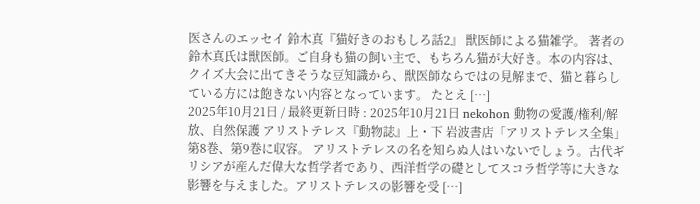医さんのエッセイ 鈴木真『猫好きのおもしろ話2』 獣医師による猫雑学。 著者の鈴木真氏は獣医師。ご自身も猫の飼い主で、もちろん猫が大好き。本の内容は、クイズ大会に出てきそうな豆知識から、獣医師ならではの見解まで、猫と暮らしている方には飽きない内容となっています。 たとえ […]
2025年10月21日 / 最終更新日時 : 2025年10月21日 nekohon 動物の愛護/権利/解放、自然保護 アリストテレス『動物誌』上・下 岩波書店「アリストテレス全集」第8巻、第9巻に収容。 アリストテレスの名を知らぬ人はいないでしょう。古代ギリシアが産んだ偉大な哲学者であり、西洋哲学の礎としてスコラ哲学等に大きな影響を与えました。アリストテレスの影響を受 […]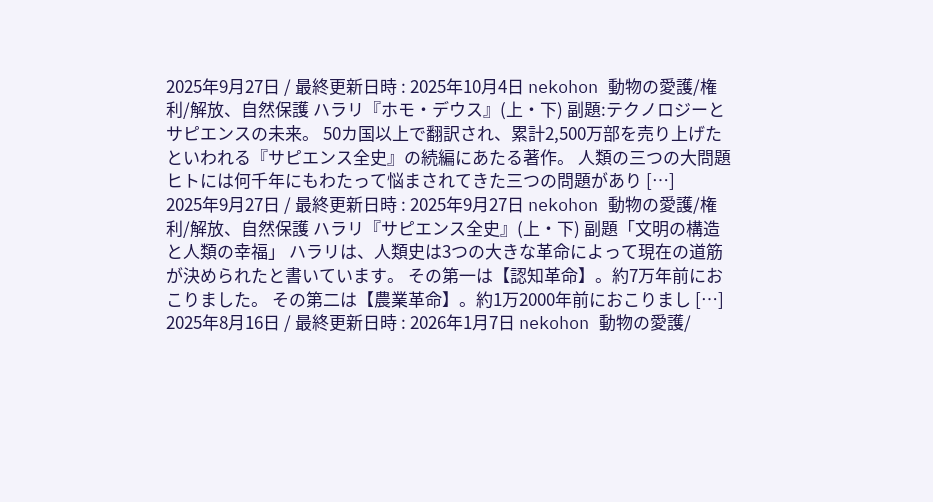2025年9月27日 / 最終更新日時 : 2025年10月4日 nekohon 動物の愛護/権利/解放、自然保護 ハラリ『ホモ・デウス』(上・下) 副題:テクノロジーとサピエンスの未来。 50カ国以上で翻訳され、累計2,500万部を売り上げたといわれる『サピエンス全史』の続編にあたる著作。 人類の三つの大問題 ヒトには何千年にもわたって悩まされてきた三つの問題があり […]
2025年9月27日 / 最終更新日時 : 2025年9月27日 nekohon 動物の愛護/権利/解放、自然保護 ハラリ『サピエンス全史』(上・下) 副題「文明の構造と人類の幸福」 ハラリは、人類史は3つの大きな革命によって現在の道筋が決められたと書いています。 その第一は【認知革命】。約7万年前におこりました。 その第二は【農業革命】。約1万2000年前におこりまし […]
2025年8月16日 / 最終更新日時 : 2026年1月7日 nekohon 動物の愛護/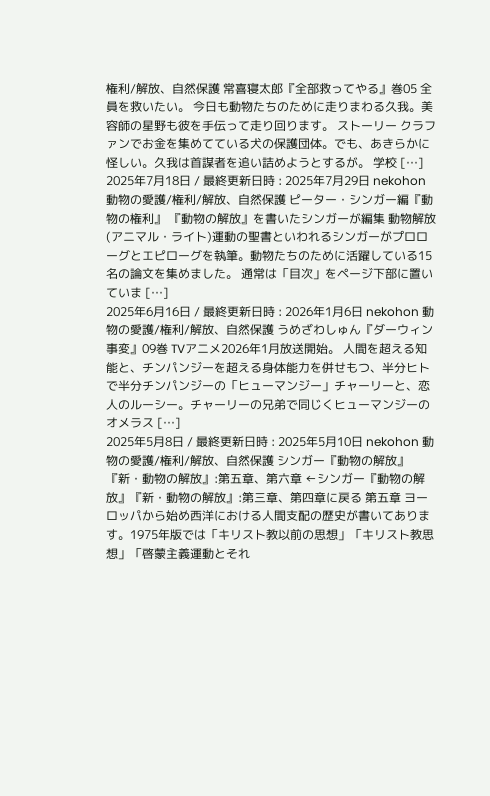権利/解放、自然保護 常喜寝太郎『全部救ってやる』巻05 全員を救いたい。 今日も動物たちのために走りまわる久我。美容師の星野も彼を手伝って走り回ります。 ストーリー クラファンでお金を集めてている犬の保護団体。でも、あきらかに怪しい。久我は首謀者を追い詰めようとするが。 学校 […]
2025年7月18日 / 最終更新日時 : 2025年7月29日 nekohon 動物の愛護/権利/解放、自然保護 ピーター・シンガー編『動物の権利』 『動物の解放』を書いたシンガーが編集 動物解放(アニマル・ライト)運動の聖書といわれるシンガーがプロローグとエピローグを執筆。動物たちのために活躍している15名の論文を集めました。 通常は「目次」をページ下部に置いていま […]
2025年6月16日 / 最終更新日時 : 2026年1月6日 nekohon 動物の愛護/権利/解放、自然保護 うめざわしゅん『ダーウィン事変』09巻 TVアニメ2026年1月放送開始。 人間を超える知能と、チンパンジーを超える身体能力を併せもつ、半分ヒトで半分チンパンジーの「ヒューマンジー」チャーリーと、恋人のルーシー。チャーリーの兄弟で同じくヒューマンジーのオメラス […]
2025年5月8日 / 最終更新日時 : 2025年5月10日 nekohon 動物の愛護/権利/解放、自然保護 シンガー『動物の解放』『新・動物の解放』:第五章、第六章 ←シンガー『動物の解放』『新・動物の解放』:第三章、第四章に戻る 第五章 ヨーロッパから始め西洋における人間支配の歴史が書いてあります。1975年版では「キリスト教以前の思想」「キリスト教思想」「啓蒙主義運動とそれ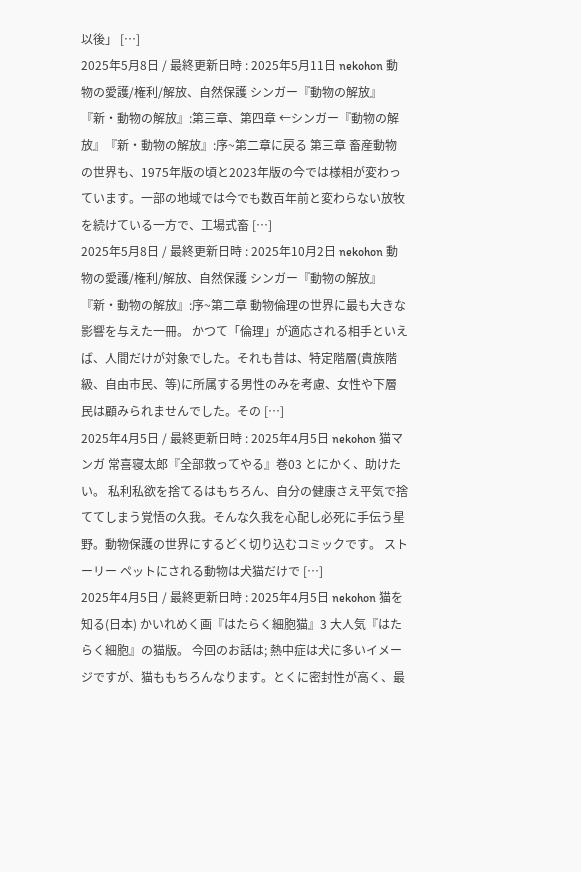以後」 […]
2025年5月8日 / 最終更新日時 : 2025年5月11日 nekohon 動物の愛護/権利/解放、自然保護 シンガー『動物の解放』『新・動物の解放』:第三章、第四章 ←シンガー『動物の解放』『新・動物の解放』:序~第二章に戻る 第三章 畜産動物の世界も、1975年版の頃と2023年版の今では様相が変わっています。一部の地域では今でも数百年前と変わらない放牧を続けている一方で、工場式畜 […]
2025年5月8日 / 最終更新日時 : 2025年10月2日 nekohon 動物の愛護/権利/解放、自然保護 シンガー『動物の解放』『新・動物の解放』:序~第二章 動物倫理の世界に最も大きな影響を与えた一冊。 かつて「倫理」が適応される相手といえば、人間だけが対象でした。それも昔は、特定階層(貴族階級、自由市民、等)に所属する男性のみを考慮、女性や下層民は顧みられませんでした。その […]
2025年4月5日 / 最終更新日時 : 2025年4月5日 nekohon 猫マンガ 常喜寝太郎『全部救ってやる』巻03 とにかく、助けたい。 私利私欲を捨てるはもちろん、自分の健康さえ平気で捨ててしまう覚悟の久我。そんな久我を心配し必死に手伝う星野。動物保護の世界にするどく切り込むコミックです。 ストーリー ペットにされる動物は犬猫だけで […]
2025年4月5日 / 最終更新日時 : 2025年4月5日 nekohon 猫を知る(日本) かいれめく画『はたらく細胞猫』3 大人気『はたらく細胞』の猫版。 今回のお話は; 熱中症は犬に多いイメージですが、猫ももちろんなります。とくに密封性が高く、最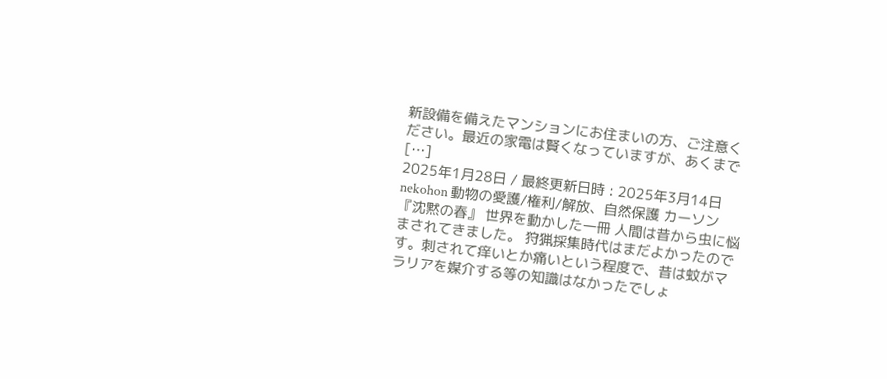新設備を備えたマンションにお住まいの方、ご注意ください。最近の家電は賢くなっていますが、あくまで […]
2025年1月28日 / 最終更新日時 : 2025年3月14日 nekohon 動物の愛護/権利/解放、自然保護 カーソン『沈黙の春』 世界を動かした一冊 人間は昔から虫に悩まされてきました。 狩猟採集時代はまだよかったのです。刺されて痒いとか痛いという程度で、昔は蚊がマラリアを媒介する等の知識はなかったでしょ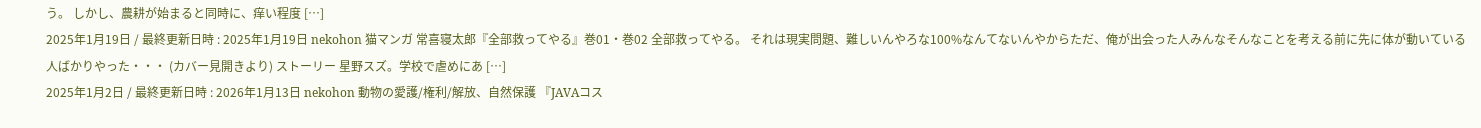う。 しかし、農耕が始まると同時に、痒い程度 […]
2025年1月19日 / 最終更新日時 : 2025年1月19日 nekohon 猫マンガ 常喜寝太郎『全部救ってやる』巻01・巻02 全部救ってやる。 それは現実問題、難しいんやろな100%なんてないんやからただ、俺が出会った人みんなそんなことを考える前に先に体が動いている人ばかりやった・・・ (カバー見開きより) ストーリー 星野スズ。学校で虐めにあ […]
2025年1月2日 / 最終更新日時 : 2026年1月13日 nekohon 動物の愛護/権利/解放、自然保護 『JAVAコス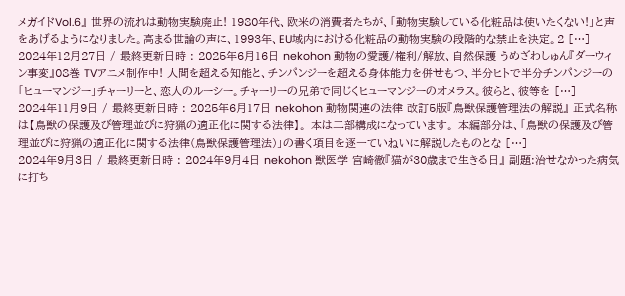メガイドVol.6』 世界の流れは動物実験廃止! 1980年代、欧米の消費者たちが、「動物実験している化粧品は使いたくない!」と声をあげるようになりました。高まる世論の声に、1993年、EU域内における化粧品の動物実験の段階的な禁止を決定。2 […]
2024年12月27日 / 最終更新日時 : 2025年6月16日 nekohon 動物の愛護/権利/解放、自然保護 うめざわしゅん『ダーウィン事変』08巻 TVアニメ制作中! 人間を超える知能と、チンパンジーを超える身体能力を併せもつ、半分ヒトで半分チンパンジーの「ヒューマンジー」チャーリーと、恋人のルーシー。チャーリーの兄弟で同じくヒューマンジーのオメラス。彼らと、彼等を […]
2024年11月9日 / 最終更新日時 : 2025年6月17日 nekohon 動物関連の法律 改訂5版『鳥獣保護管理法の解説』 正式名称は【鳥獣の保護及び管理並びに狩猟の適正化に関する法律】。 本は二部構成になっています。 本編部分は、「鳥獣の保護及び管理並びに狩猟の適正化に関する法律(鳥獣保護管理法)」の書く項目を逐一ていねいに解説したものとな […]
2024年9月3日 / 最終更新日時 : 2024年9月4日 nekohon 獣医学 宮崎徹『猫が30歳まで生きる日』 副題:治せなかった病気に打ち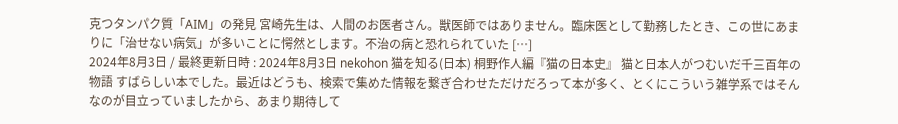克つタンパク質「AIM」の発見 宮崎先生は、人間のお医者さん。獣医師ではありません。臨床医として勤務したとき、この世にあまりに「治せない病気」が多いことに愕然とします。不治の病と恐れられていた […]
2024年8月3日 / 最終更新日時 : 2024年8月3日 nekohon 猫を知る(日本) 桐野作人編『猫の日本史』 猫と日本人がつむいだ千三百年の物語 すばらしい本でした。最近はどうも、検索で集めた情報を繋ぎ合わせただけだろって本が多く、とくにこういう雑学系ではそんなのが目立っていましたから、あまり期待して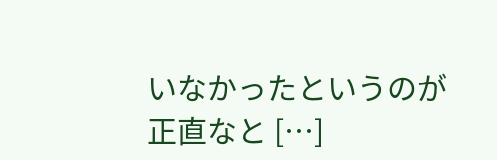いなかったというのが正直なと […]